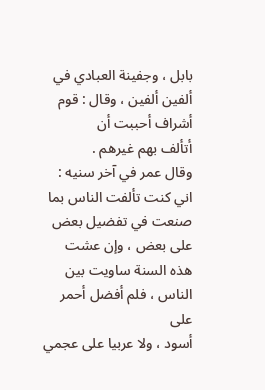بابل ، وجفينة العبادي في ألفين ألفين ، وقال : قوم أشراف أحببت أن
أتألف بهم غيرهم .
وقال عمر في آخر سنيه : اني كنت تألفت الناس بما صنعت في تفضيل بعض
على بعض ، وإن عشت هذه السنة ساويت بين الناس ، فلم أفضل أحمر على
أسود ، ولا عربيا على عجمي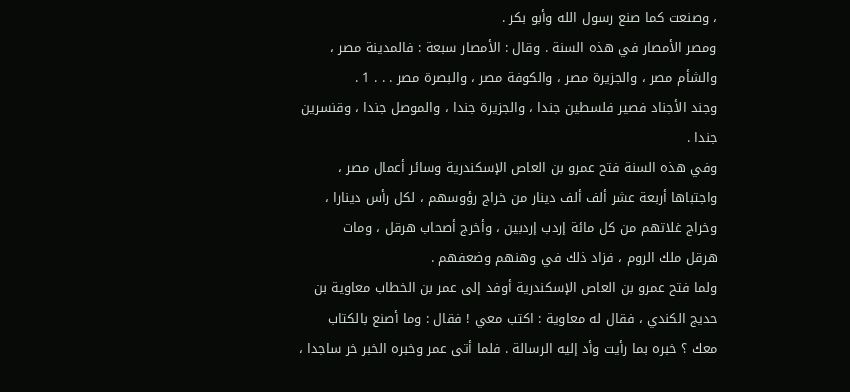، وصنعت كما صنع رسول الله وأبو بكر .
ومصر الأمصار في هذه السنة . وقال : الأمصار سبعة : فالمدينة مصر ،
والشأم مصر ، والجزيرة مصر ، والكوفة مصر ، والبصرة مصر . . . 1 .
وجند الأجناد فصير فلسطين جندا ، والجزيرة جندا ، والموصل جندا ، وقنسرين
جندا .
وفي هذه السنة فتح عمرو بن العاص الإسكندرية وسائر أعمال مصر ،
واجتباها أربعة عشر ألف ألف دينار من خراج رؤوسهم ، لكل رأس دينارا ،
وخراج غلاتهم من كل مائة إردب إردبين ، وأخرج أصحاب هرقل ، ومات
هرقل ملك الروم ، فزاد ذلك في وهنهم وضعفهم .
ولما فتح عمرو بن العاص الإسكندرية أوفد إلى عمر بن الخطاب معاوية بن
حديج الكندي ، فقال له معاوية : اكتب معي ! فقال : وما أصنع بالكتاب
معك ؟ خبره بما رأيت وأد إليه الرسالة . فلما أتى عمر وخبره الخبر خر ساجدا ،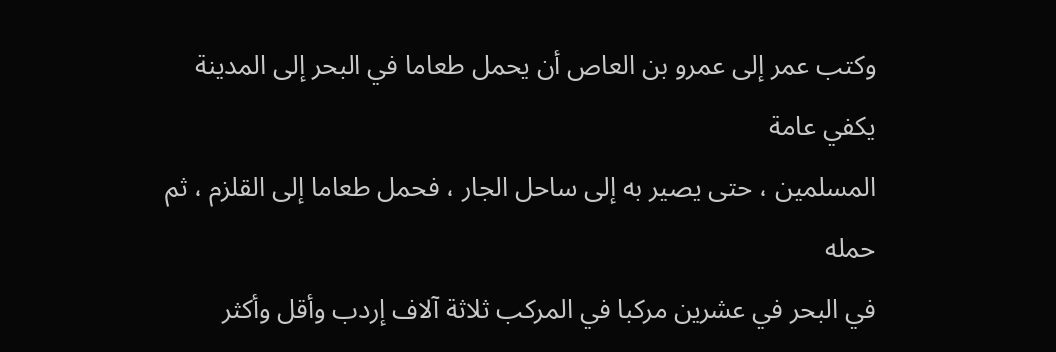وكتب عمر إلى عمرو بن العاص أن يحمل طعاما في البحر إلى المدينة يكفي عامة
المسلمين ، حتى يصير به إلى ساحل الجار ، فحمل طعاما إلى القلزم ، ثم حمله
في البحر في عشرين مركبا في المركب ثلاثة آلاف إردب وأقل وأكثر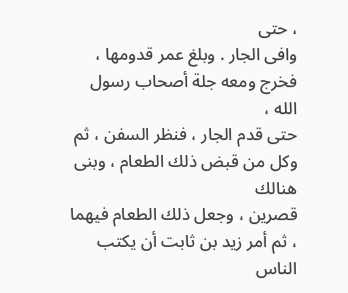، حتى
وافى الجار . وبلغ عمر قدومها ، فخرج ومعه جلة أصحاب رسول الله ،
حتى قدم الجار ، فنظر السفن ، ثم وكل من قبض ذلك الطعام ، وبنى هنالك
قصرين ، وجعل ذلك الطعام فيهما ، ثم أمر زيد بن ثابت أن يكتب الناس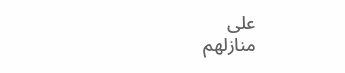على
منازلهم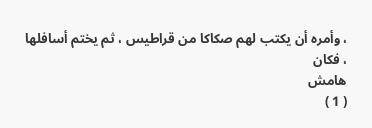، وأمره أن يكتب لهم صكاكا من قراطيس ، ثم يختم أسافلها ، فكان
هامش
( 1 )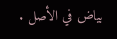بياض في الأصل .